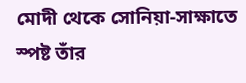মোদী থেকে সোনিয়া-সাক্ষাতে স্পষ্ট তাঁর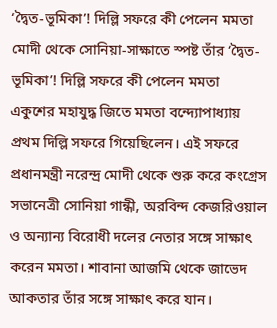‘দ্বৈত-ভূমিকা’! দিল্লি সফরে কী পেলেন মমতা
মোদী থেকে সোনিয়া-সাক্ষাতে স্পষ্ট তাঁর ‘দ্বৈত-ভূমিকা’! দিল্লি সফরে কী পেলেন মমতা
একুশের মহাযুদ্ধ জিতে মমতা বন্দ্যোপাধ্যায় প্রথম দিল্লি সফরে গিয়েছিলেন। এই সফরে প্রধানমন্ত্রী নরেন্দ্র মোদী থেকে শুরু করে কংগ্রেস সভানেত্রী সোনিয়া গান্ধী, অরবিন্দ কেজরিওয়াল ও অন্যান্য বিরোধী দলের নেতার সঙ্গে সাক্ষাৎ করেন মমতা। শাবানা আজমি থেকে জাভেদ আকতার তাঁর সঙ্গে সাক্ষাৎ করে যান।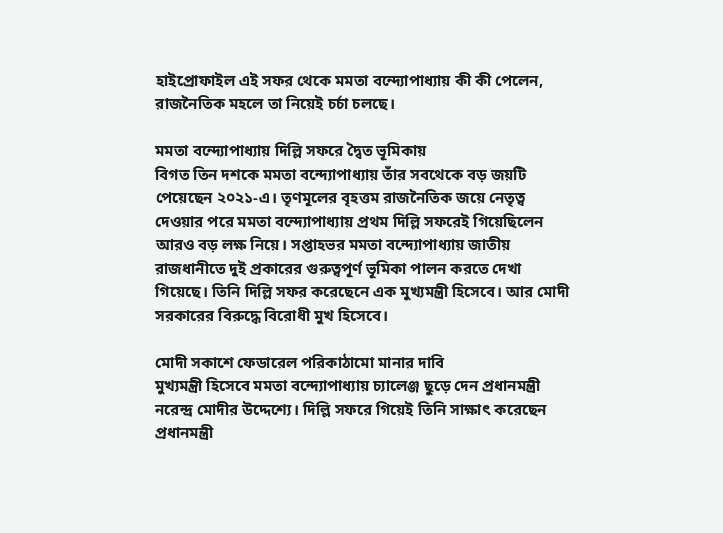হাইপ্রোফাইল এই সফর থেকে মমতা বন্দ্যোপাধ্যায় কী কী পেলেন, রাজনৈতিক মহলে তা নিয়েই চর্চা চলছে।

মমতা বন্দ্যোপাধ্যায় দিল্লি সফরে দ্বৈত ভূমিকায়
বিগত তিন দশকে মমতা বন্দ্যোপাধ্যায় তাঁর সবথেকে বড় জয়টি পেয়েছেন ২০২১-এ। তৃণমূলের বৃহত্তম রাজনৈতিক জয়ে নেতৃত্ব দেওয়ার পরে মমতা বন্দ্যোপাধ্যায় প্রথম দিল্লি সফরেই গিয়েছিলেন আরও বড় লক্ষ নিয়ে। সপ্তাহভর মমতা বন্দ্যোপাধ্যায় জাতীয় রাজধানীতে দুই প্রকারের গুরুত্বপূর্ণ ভূমিকা পালন করতে দেখা গিয়েছে। তিনি দিল্লি সফর করেছেনে এক মুখ্যমন্ত্রী হিসেবে। আর মোদী সরকারের বিরুদ্ধে বিরোধী মুখ হিসেবে।

মোদী সকাশে ফেডারেল পরিকাঠামো মানার দাবি
মুখ্যমন্ত্রী হিসেবে মমতা বন্দ্যোপাধ্যায় চ্যালেঞ্জ ছুড়ে দেন প্রধানমন্ত্রী নরেন্দ্র মোদীর উদ্দেশ্যে। দিল্লি সফরে গিয়েই তিনি সাক্ষাৎ করেছেন প্রধানমন্ত্রী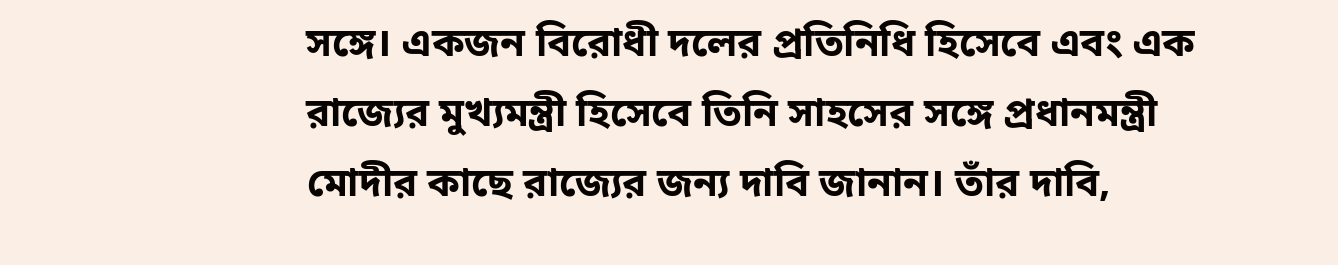সঙ্গে। একজন বিরোধী দলের প্রতিনিধি হিসেবে এবং এক রাজ্যের মুখ্যমন্ত্রী হিসেবে তিনি সাহসের সঙ্গে প্রধানমন্ত্রী মোদীর কাছে রাজ্যের জন্য দাবি জানান। তাঁর দাবি,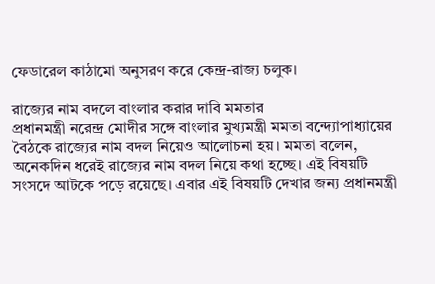ফেডারেল কাঠামো অনুসরণ করে কেন্দ্র-রাজ্য চলুক।

রাজ্যের নাম বদলে বাংলার করার দাবি মমতার
প্রধানমন্ত্রী নরেন্দ্র মোদীর সঙ্গে বাংলার মুখ্যমন্ত্রী মমতা বন্দ্যোপাধ্যায়ের বৈঠকে রাজ্যের নাম বদল নিয়েও আলোচনা হয়। মমতা বলেন, অনেকদিন ধরেই রাজ্যের নাম বদল নিয়ে কথা হচ্ছে। এই বিষয়টি সংসদে আটকে পড়ে রয়েছে। এবার এই বিষয়টি দেখার জন্য প্রধানমন্ত্রী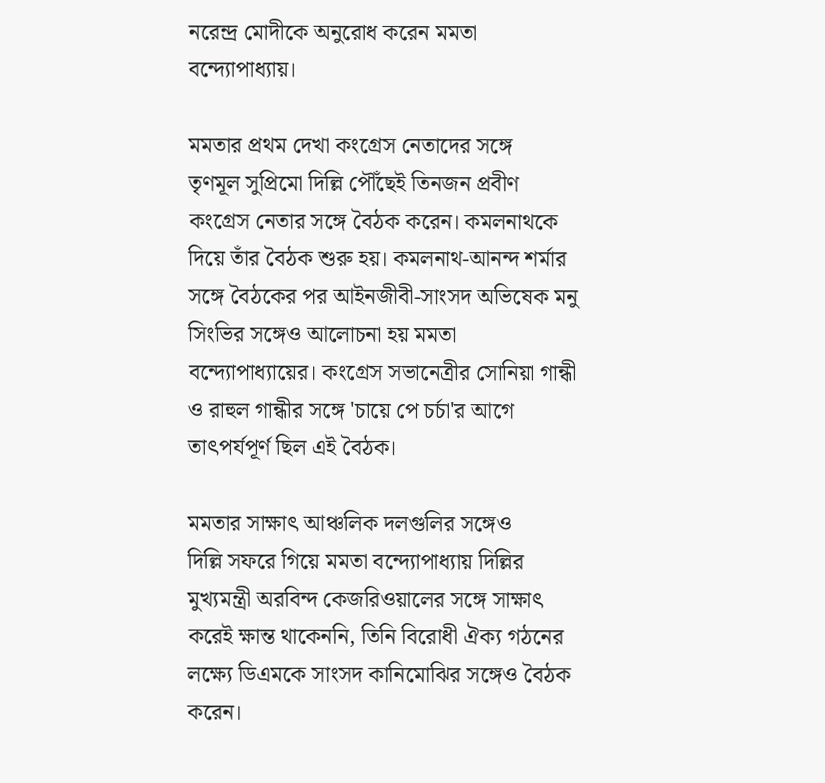নরেন্দ্র মোদীকে অনুরোধ করেন মমতা বন্দ্যোপাধ্যায়।

মমতার প্রথম দেখা কংগ্রেস নেতাদের সঙ্গে
তৃণমূল সুপ্রিমো দিল্লি পৌঁছেই তিনজন প্রবীণ কংগ্রেস নেতার সঙ্গে বৈঠক করেন। কমলনাথকে দিয়ে তাঁর বৈঠক শুরু হয়। কমলনাথ-আনন্দ শর্মার সঙ্গে বৈঠকের পর আইনজীবী-সাংসদ অভিষেক মনু সিংভির সঙ্গেও আলোচনা হয় মমতা বন্দ্যোপাধ্যায়ের। কংগ্রেস সভানেত্রীর সোনিয়া গান্ধী ও রাহুল গান্ধীর সঙ্গে 'চায়ে পে চর্চা'র আগে তাৎপর্যপূর্ণ ছিল এই বৈঠক।

মমতার সাক্ষাৎ আঞ্চলিক দলগুলির সঙ্গেও
দিল্লি সফরে গিয়ে মমতা বন্দ্যোপাধ্যায় দিল্লির মুখ্যমন্ত্রী অরবিন্দ কেজরিওয়ালের সঙ্গে সাক্ষাৎ করেই ক্ষান্ত থাকেননি, তিনি বিরোধী ঐক্য গঠনের লক্ষ্যে ডিএমকে সাংসদ কানিমোঝির সঙ্গেও বৈঠক করেন।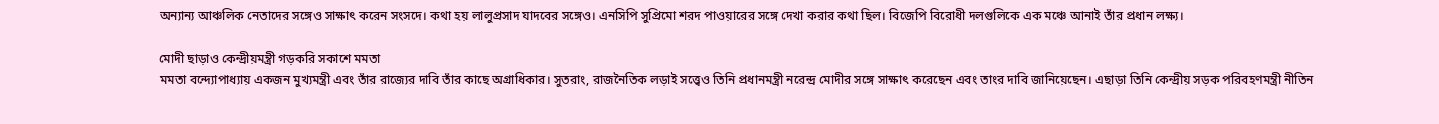অন্যান্য আঞ্চলিক নেতাদের সঙ্গেও সাক্ষাৎ করেন সংসদে। কথা হয় লালুপ্রসাদ যাদবের সঙ্গেও। এনসিপি সুপ্রিমো শরদ পাওয়ারের সঙ্গে দেখা করার কথা ছিল। বিজেপি বিরোধী দলগুলিকে এক মঞ্চে আনাই তাঁর প্রধান লক্ষ্য।

মোদী ছাড়াও কেন্দ্রীয়মন্ত্রী গড়করি সকাশে মমতা
মমতা বন্দ্যোপাধ্যায় একজন মুখ্যমন্ত্রী এবং তাঁর রাজ্যের দাবি তাঁর কাছে অগ্রাধিকার। সুতরাং, রাজনৈতিক লড়াই সত্ত্বেও তিনি প্রধানমন্ত্রী নরেন্দ্র মোদীর সঙ্গে সাক্ষাৎ করেছেন এবং তাংর দাবি জানিয়েছেন। এছাড়া তিনি কেন্দ্রীয় সড়ক পরিবহণমন্ত্রী নীতিন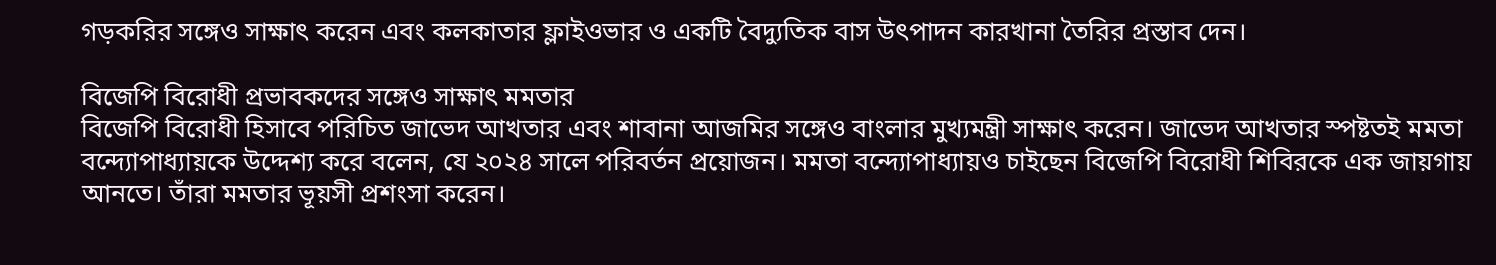গড়করির সঙ্গেও সাক্ষাৎ করেন এবং কলকাতার ফ্লাইওভার ও একটি বৈদ্যুতিক বাস উৎপাদন কারখানা তৈরির প্রস্তাব দেন।

বিজেপি বিরোধী প্রভাবকদের সঙ্গেও সাক্ষাৎ মমতার
বিজেপি বিরোধী হিসাবে পরিচিত জাভেদ আখতার এবং শাবানা আজমির সঙ্গেও বাংলার মুখ্যমন্ত্রী সাক্ষাৎ করেন। জাভেদ আখতার স্পষ্টতই মমতা বন্দ্যোপাধ্যায়কে উদ্দেশ্য করে বলেন, যে ২০২৪ সালে পরিবর্তন প্রয়োজন। মমতা বন্দ্যোপাধ্যায়ও চাইছেন বিজেপি বিরোধী শিবিরকে এক জায়গায় আনতে। তাঁরা মমতার ভূয়সী প্রশংসা করেন।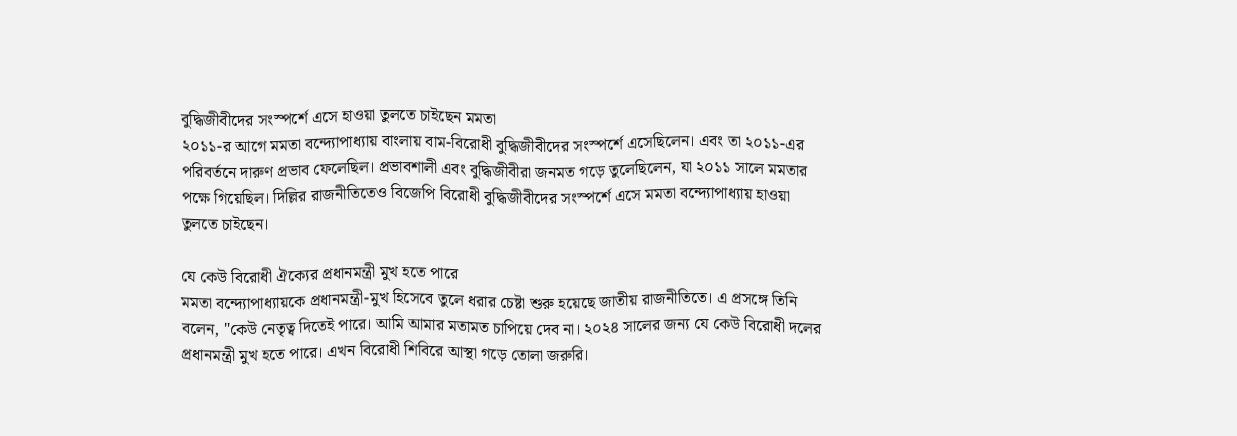বুদ্ধিজীবীদের সংস্পর্শে এসে হাওয়া তুলতে চাইছেন মমতা
২০১১-র আগে মমতা বন্দ্যোপাধ্যায় বাংলায় বাম-বিরোধী বুদ্ধিজীবীদের সংস্পর্শে এসেছিলেন। এবং তা ২০১১-এর পরিবর্তনে দারুণ প্রভাব ফেলেছিল। প্রভাবশালী এবং বুদ্ধিজীবীরা জনমত গড়ে তুলেছিলেন, যা ২০১১ সালে মমতার পক্ষে গিয়েছিল। দিল্লির রাজনীতিতেও বিজেপি বিরোধী বুদ্ধিজীবীদের সংস্পর্শে এসে মমতা বন্দ্যোপাধ্যায় হাওয়া তুলতে চাইছেন।

যে কেউ বিরোধী ঐক্যের প্রধানমন্ত্রী মুখ হতে পারে
মমতা বন্দ্যোপাধ্যায়কে প্রধানমন্ত্রী-মুখ হিসেবে তুলে ধরার চেষ্টা শুরু হয়েছে জাতীয় রাজনীতিতে। এ প্রসঙ্গে তিনি বলেন, "কেউ নেতৃত্ব দিতেই পারে। আমি আমার মতামত চাপিয়ে দেব না। ২০২৪ সালের জন্য যে কেউ বিরোধী দলের প্রধানমন্ত্রী মুখ হতে পারে। এখন বিরোধী শিবিরে আস্থা গড়ে তোলা জরুরি।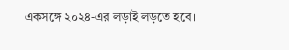একসঙ্গে ২০২৪-এর লড়াই লড়তে হবে।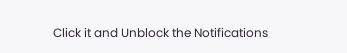Click it and Unblock the Notifications